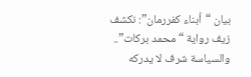بيان “أبناء كفررمان”: نكشف زيف رواية “محمد بركات”.. والسياسة شرف لا يدركه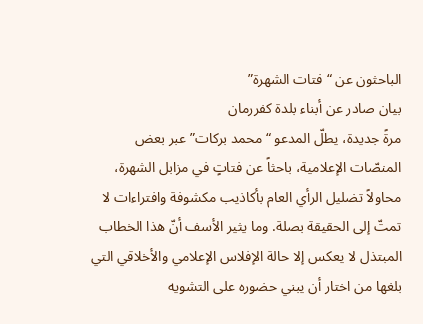الباحثون عن “فتات الشهرة”
بيان صادر عن أبناء بلدة كفررمان
مرةً جديدة، يطلّ المدعو “محمد بركات” عبر بعض المنصّات الإعلامية، باحثاً عن فتاتٍ في مزابل الشهرة، محاولاً تضليل الرأي العام بأكاذيب مكشوفة وافتراءات لا تمتّ إلى الحقيقة بصلة. وما يثير الأسف أنّ هذا الخطاب المبتذل لا يعكس إلا حالة الإفلاس الإعلامي والأخلاقي التي بلغها من اختار أن يبني حضوره على التشويه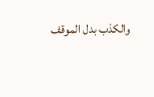والكذب بدل الموقف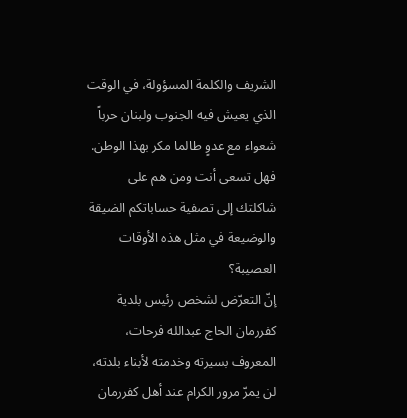الشريف والكلمة المسؤولة، في الوقت الذي يعيش فيه الجنوب ولبنان حرباً شعواء مع عدوٍ طالما مكر بهذا الوطن. فهل تسعى أنت ومن هم على شاكلتك إلى تصفية حساباتكم الضيقة والوضيعة في مثل هذه الأوقات العصيبة؟
إنّ التعرّض لشخص رئيس بلدية كفررمان الحاج عبدالله فرحات، المعروف بسيرته وخدمته لأبناء بلدته، لن يمرّ مرور الكرام عند أهل كفررمان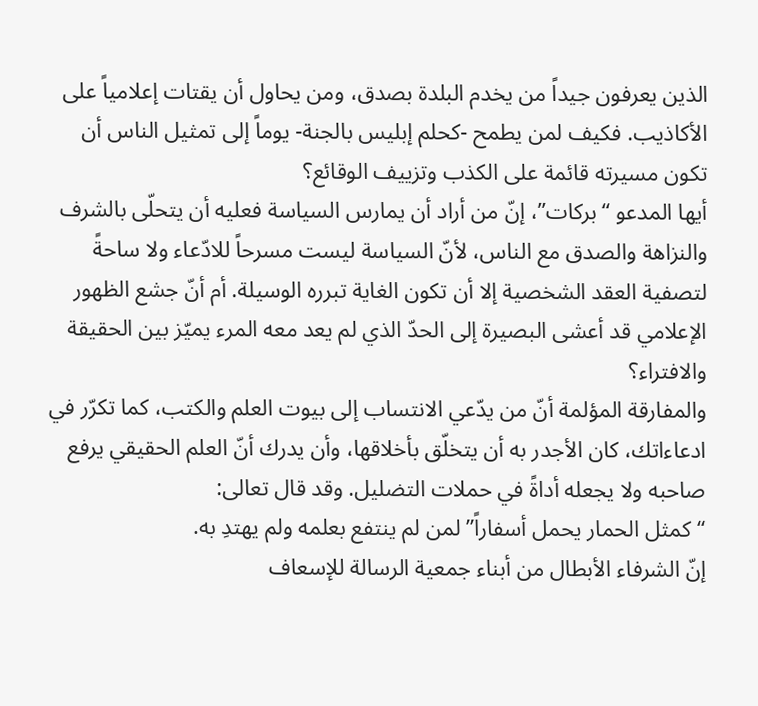الذين يعرفون جيداً من يخدم البلدة بصدق، ومن يحاول أن يقتات إعلامياً على الأكاذيب. فكيف لمن يطمح -كحلم إبليس بالجنة- يوماً إلى تمثيل الناس أن تكون مسيرته قائمة على الكذب وتزييف الوقائع؟
أيها المدعو “بركات”، إنّ من أراد أن يمارس السياسة فعليه أن يتحلّى بالشرف والنزاهة والصدق مع الناس، لأنّ السياسة ليست مسرحاً للادّعاء ولا ساحةً لتصفية العقد الشخصية إلا أن تكون الغاية تبرره الوسيلة. أم أنّ جشع الظهور الإعلامي قد أعشى البصيرة إلى الحدّ الذي لم يعد معه المرء يميّز بين الحقيقة والافتراء؟
والمفارقة المؤلمة أنّ من يدّعي الانتساب إلى بيوت العلم والكتب، كما تكرّر في ادعاءاتك، كان الأجدر به أن يتخلّق بأخلاقها، وأن يدرك أنّ العلم الحقيقي يرفع صاحبه ولا يجعله أداةً في حملات التضليل. وقد قال تعالى:
“كمثل الحمار يحمل أسفاراً” لمن لم ينتفع بعلمه ولم يهتدِ به.
إنّ الشرفاء الأبطال من أبناء جمعية الرسالة للإسعاف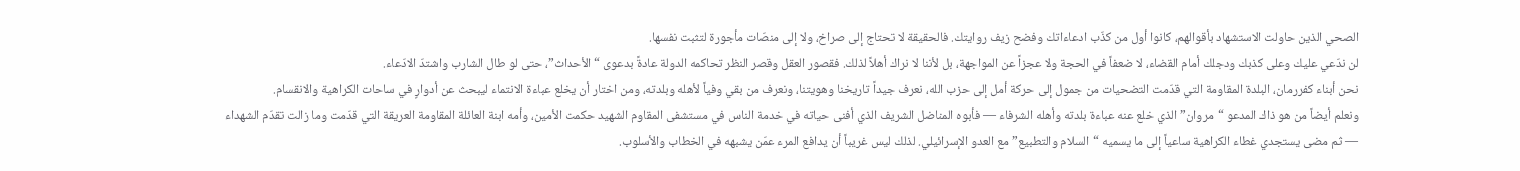الصحي الذين حاولت الاستشهاد بأقوالهم، كانوا أول من كذّب ادعاءاتك وفضح زيف روايتك. فالحقيقة لا تحتاج إلى صراخ، ولا إلى منصّات مأجورة لتثبت نفسها.
لن ندّعي عليك وعلى كذبك ودجلك أمام القضاء، لا ضعفاً في الحجة ولا عجزاً عن المواجهة، بل لأننا لا نراك أهلاً لذلك. فقصور العقل وقصر النظر تحاكمه الدولة عادةً بدعوى “الأحداث”، حتى لو طال الشارب واشتدّ الادّعاء.
نحن أبناء كفررمان، البلدة المقاومة التي قدّمت التضحيات من جمول إلى حركة أمل إلى حزب الله، نعرف جيداً تاريخنا وهويتنا، ونعرف من بقي وفياً لأهله وبلدته، ومن اختار أن يخلع عباءة الانتماء ليبحث عن أدوارٍ في ساحات الكراهية والانقسام.
ونعلم أيضاً من هو ذاك المدعو “مروان” الذي خلع عنه عباءة بلدته وأهله الشرفاء — فأبوه المناضل الشريف الذي أفنى حياته في خدمة الناس في مستشفى المقاوم الشهيد حكمت الأمين، وأمه ابنة العائلة المقاومة العريقة التي قدّمت وما زالت تقدّم الشهداء — ثم مضى يستجدي غطاء الكراهية ساعياً إلى ما يسميه “السلام والتطبيع” مع العدو الإسرائيلي. لذلك ليس غريباً أن يدافع المرء عمّن يشبهه في الخطاب والأسلوب.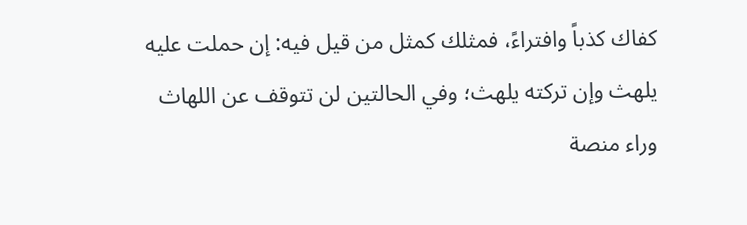كفاك كذباً وافتراءً، فمثلك كمثل من قيل فيه: إن حملت عليه يلهث وإن تركته يلهث؛ وفي الحالتين لن تتوقف عن اللهاث وراء منصة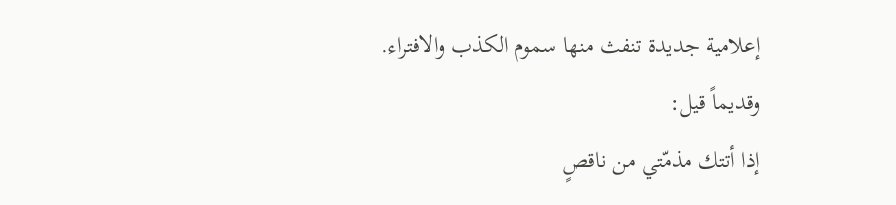إعلامية جديدة تنفث منها سموم الكذب والافتراء.
وقديماً قيل:
إذا أتتك مذمّتي من ناقصٍ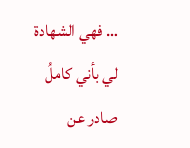… فهي الشهادة لي بأني كاملُ
صادر عن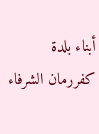أبناء بلدة كفررمان الشرفاء